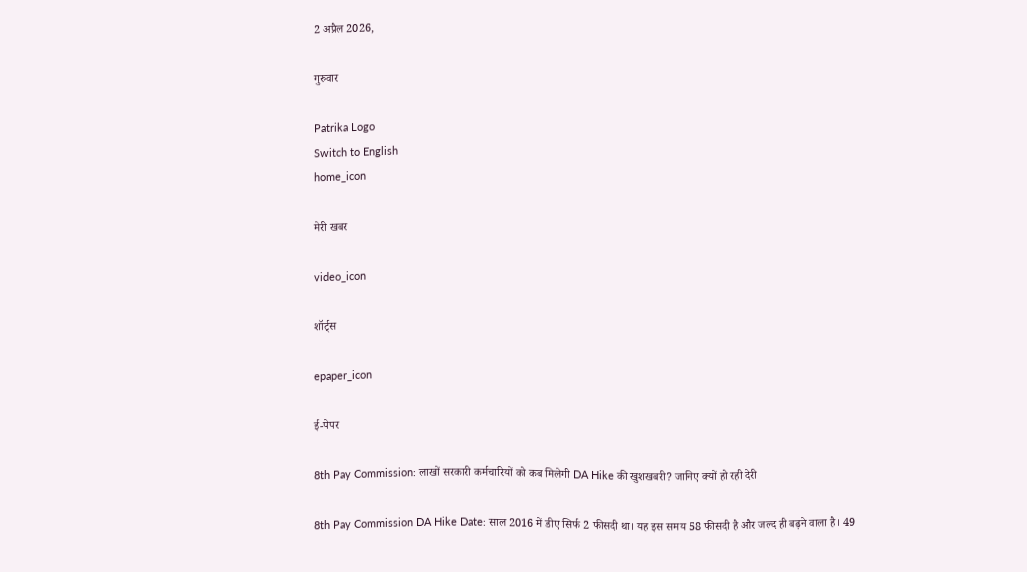2 अप्रैल 2026,

गुरुवार

Patrika Logo
Switch to English
home_icon

मेरी खबर

video_icon

शॉर्ट्स

epaper_icon

ई-पेपर

8th Pay Commission: लाखों सरकारी कर्मचारियों को कब मिलेगी DA Hike की खुशखबरी? जानिए क्यों हो रही देरी

8th Pay Commission DA Hike Date: साल 2016 में डीए सिर्फ 2 फीसदी था। यह इस समय 58 फीसदी है और जल्द ही बढ़ने वाला है। 49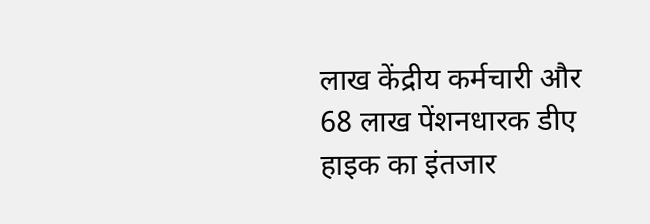लाख केंद्रीय कर्मचारी और 68 लाख पेंशनधारक डीए हाइक का इंतजार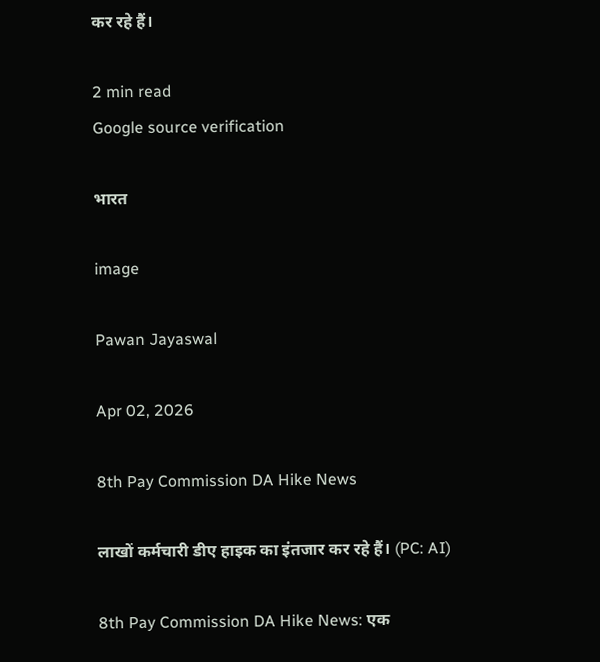कर रहे हैं।

2 min read
Google source verification

भारत

image

Pawan Jayaswal

Apr 02, 2026

8th Pay Commission DA Hike News

लाखों कर्मचारी डीए हाइक का इंतजार कर रहे हैं। (PC: AI)

8th Pay Commission DA Hike News: एक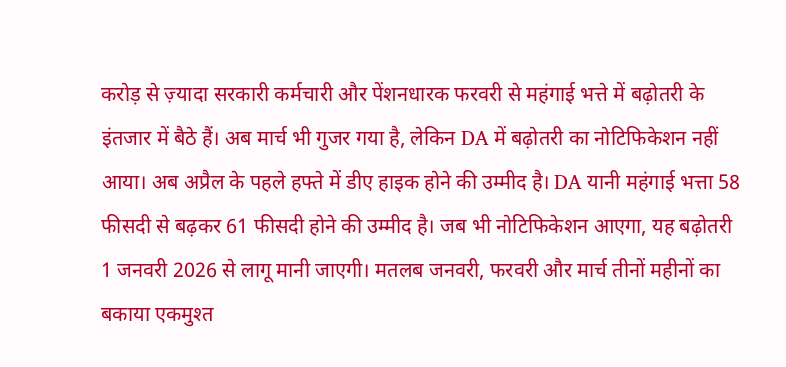करोड़ से ज़्यादा सरकारी कर्मचारी और पेंशनधारक फरवरी से महंगाई भत्ते में बढ़ोतरी के इंतजार में बैठे हैं। अब मार्च भी गुजर गया है, लेकिन DA में बढ़ोतरी का नोटिफिकेशन नहीं आया। अब अप्रैल के पहले हफ्ते में डीए हाइक होने की उम्मीद है। DA यानी महंगाई भत्ता 58 फीसदी से बढ़कर 61 फीसदी होने की उम्मीद है। जब भी नोटिफिकेशन आएगा, यह बढ़ोतरी 1 जनवरी 2026 से लागू मानी जाएगी। मतलब जनवरी, फरवरी और मार्च तीनों महीनों का बकाया एकमुश्त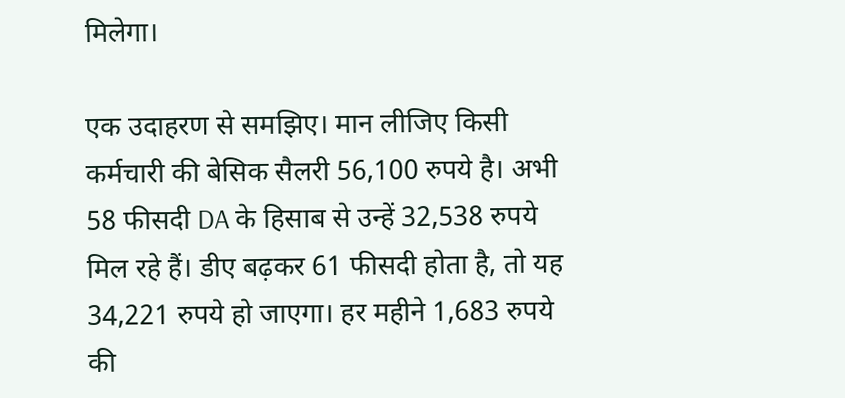मिलेगा।

एक उदाहरण से समझिए। मान लीजिए किसी कर्मचारी की बेसिक सैलरी 56,100 रुपये है। अभी 58 फीसदी DA के हिसाब से उन्हें 32,538 रुपये मिल रहे हैं। डीए बढ़कर 61 फीसदी होता है, तो यह 34,221 रुपये हो जाएगा। हर महीने 1,683 रुपये की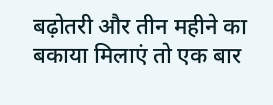बढ़ोतरी और तीन महीने का बकाया मिलाएं तो एक बार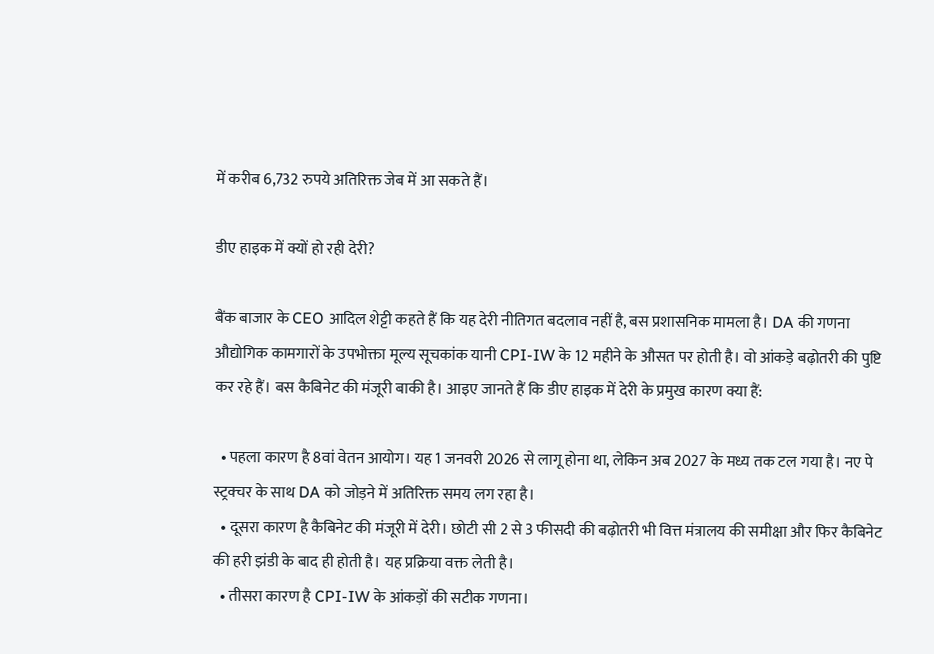में करीब 6,732 रुपये अतिरिक्त जेब में आ सकते हैं।

डीए हाइक में क्यों हो रही देरी?

बैंक बाजार के CEO आदिल शेट्टी कहते हैं कि यह देरी नीतिगत बदलाव नहीं है, बस प्रशासनिक मामला है। DA की गणना औद्योगिक कामगारों के उपभोक्ता मूल्य सूचकांक यानी CPI-IW के 12 महीने के औसत पर होती है। वो आंकड़े बढ़ोतरी की पुष्टि कर रहे हैं। बस कैबिनेट की मंजूरी बाकी है। आइए जानते हैं कि डीए हाइक में देरी के प्रमुख कारण क्या हैं:

  • पहला कारण है 8वां वेतन आयोग। यह 1 जनवरी 2026 से लागू होना था, लेकिन अब 2027 के मध्य तक टल गया है। नए पे स्ट्रक्चर के साथ DA को जोड़ने में अतिरिक्त समय लग रहा है।
  • दूसरा कारण है कैबिनेट की मंजूरी में देरी। छोटी सी 2 से 3 फीसदी की बढ़ोतरी भी वित्त मंत्रालय की समीक्षा और फिर कैबिनेट की हरी झंडी के बाद ही होती है। यह प्रक्रिया वक्त लेती है।
  • तीसरा कारण है CPI-IW के आंकड़ों की सटीक गणना।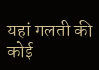यहां गलती की कोई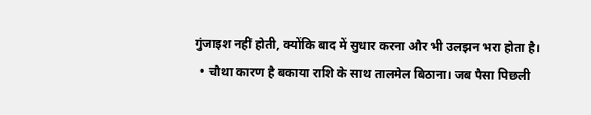गुंजाइश नहीं होती, क्योंकि बाद में सुधार करना और भी उलझन भरा होता है।
  • चौथा कारण है बकाया राशि के साथ तालमेल बिठाना। जब पैसा पिछली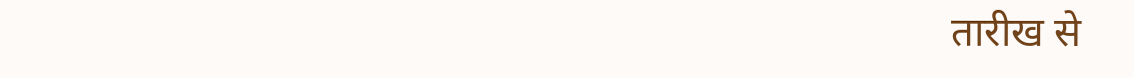तारीख से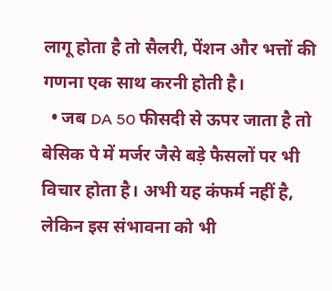लागू होता है तो सैलरी, पेंशन और भत्तों की गणना एक साथ करनी होती है।
  • जब DA 50 फीसदी से ऊपर जाता है तो बेसिक पे में मर्जर जैसे बड़े फैसलों पर भी विचार होता है। अभी यह कंफर्म नहीं है, लेकिन इस संभावना को भी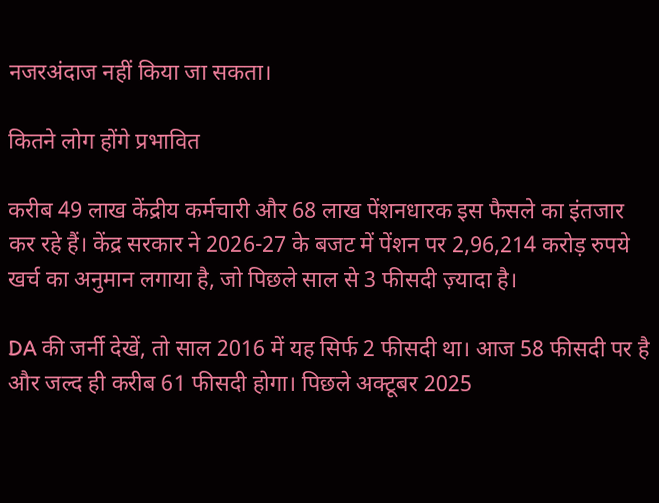नजरअंदाज नहीं किया जा सकता।

कितने लोग होंगे प्रभावित

करीब 49 लाख केंद्रीय कर्मचारी और 68 लाख पेंशनधारक इस फैसले का इंतजार कर रहे हैं। केंद्र सरकार ने 2026-27 के बजट में पेंशन पर 2,96,214 करोड़ रुपये खर्च का अनुमान लगाया है, जो पिछले साल से 3 फीसदी ज़्यादा है।

DA की जर्नी देखें, तो साल 2016 में यह सिर्फ 2 फीसदी था। आज 58 फीसदी पर है और जल्द ही करीब 61 फीसदी होगा। पिछले अक्टूबर 2025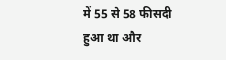में 55 से 58 फीसदी हुआ था और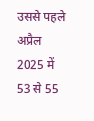उससे पहले अप्रैल 2025 में 53 से 55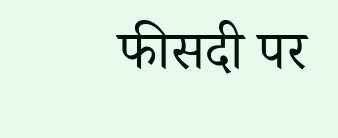फीसदी पर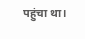पहुंचा था।